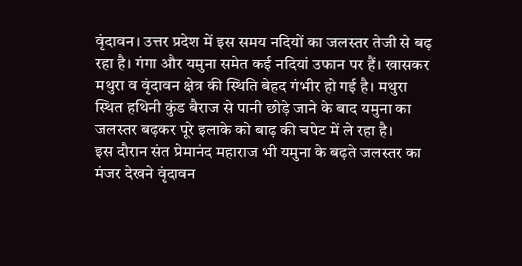वृंदावन। उत्तर प्रदेश में इस समय नदियों का जलस्तर तेजी से बढ़ रहा है। गंगा और यमुना समेत कई नदियां उफान पर हैं। खासकर मथुरा व वृंदावन क्षेत्र की स्थिति बेहद गंभीर हो गई है। मथुरा स्थित हथिनी कुंड बैराज से पानी छोड़े जाने के बाद यमुना का जलस्तर बढ़कर पूरे इलाके को बाढ़ की चपेट में ले रहा है।
इस दौरान संत प्रेमानंद महाराज भी यमुना के बढ़ते जलस्तर का मंजर देखने वृंदावन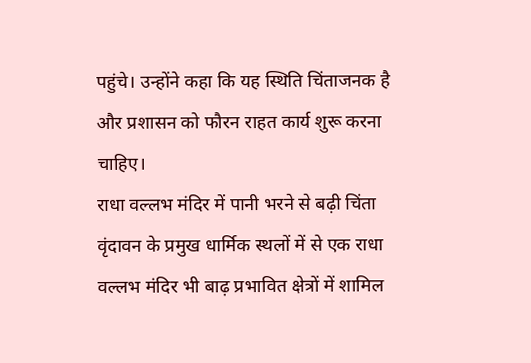पहुंचे। उन्होंने कहा कि यह स्थिति चिंताजनक है और प्रशासन को फौरन राहत कार्य शुरू करना चाहिए।
राधा वल्लभ मंदिर में पानी भरने से बढ़ी चिंता
वृंदावन के प्रमुख धार्मिक स्थलों में से एक राधा वल्लभ मंदिर भी बाढ़ प्रभावित क्षेत्रों में शामिल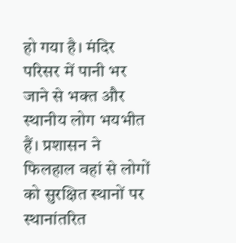हो गया है। मंदिर परिसर में पानी भर जाने से भक्त और स्थानीय लोग भयभीत हैं। प्रशासन ने फिलहाल वहां से लोगों को सुरक्षित स्थानों पर स्थानांतरित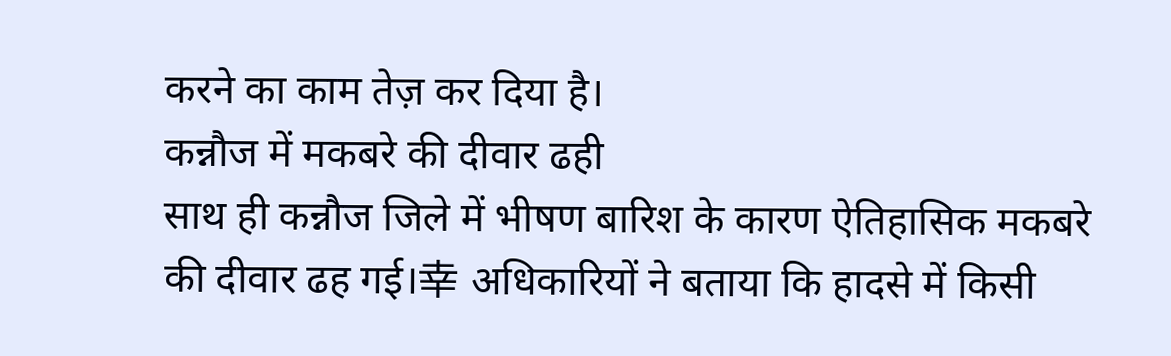करने का काम तेज़ कर दिया है।
कन्नौज में मकबरे की दीवार ढही
साथ ही कन्नौज जिले में भीषण बारिश के कारण ऐतिहासिक मकबरे की दीवार ढह गई।幸 अधिकारियों ने बताया कि हादसे में किसी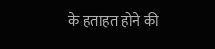के हताहत होने की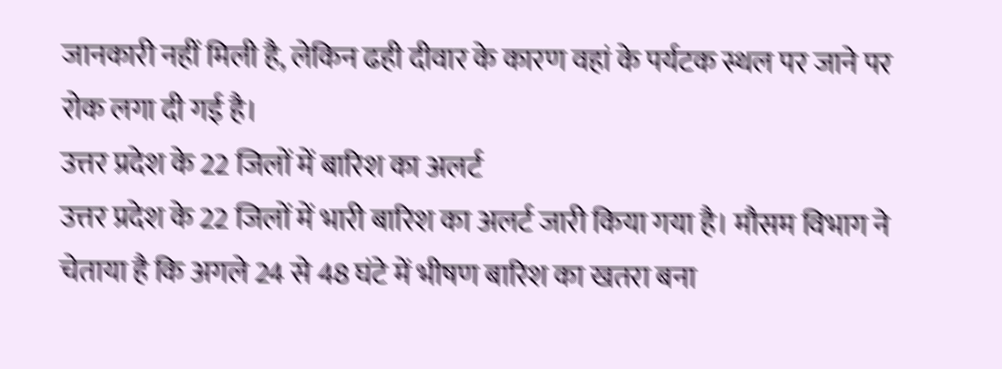जानकारी नहीं मिली है, लेकिन ढही दीवार के कारण वहां के पर्यटक स्थल पर जाने पर रोक लगा दी गई है।
उत्तर प्रदेश के 22 जिलों में बारिश का अलर्ट
उत्तर प्रदेश के 22 जिलों में भारी बारिश का अलर्ट जारी किया गया है। मौसम विभाग ने चेताया है कि अगले 24 से 48 घंटे में भीषण बारिश का खतरा बना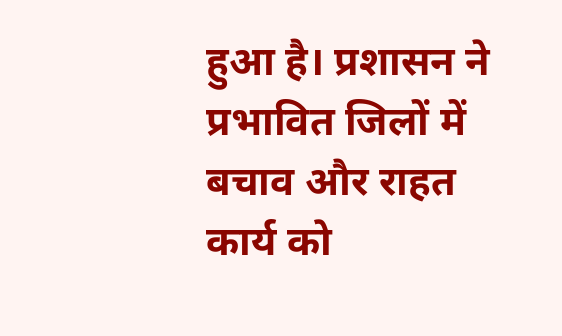हुआ है। प्रशासन ने प्रभावित जिलों में बचाव और राहत कार्य को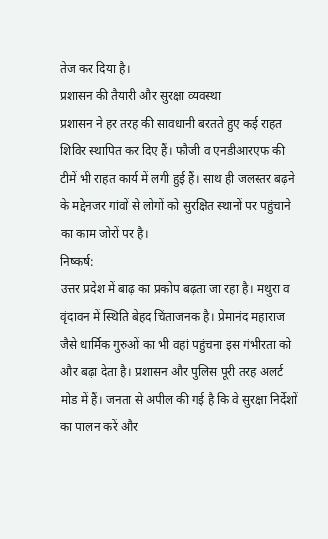तेज कर दिया है।
प्रशासन की तैयारी और सुरक्षा व्यवस्था
प्रशासन ने हर तरह की सावधानी बरतते हुए कई राहत शिविर स्थापित कर दिए हैं। फौजी व एनडीआरएफ की टीमें भी राहत कार्य में लगी हुई हैं। साथ ही जलस्तर बढ़ने के मद्देनजर गांवों से लोगों को सुरक्षित स्थानों पर पहुंचाने का काम जोरों पर है।
निष्कर्ष:
उत्तर प्रदेश में बाढ़ का प्रकोप बढ़ता जा रहा है। मथुरा व वृंदावन में स्थिति बेहद चिंताजनक है। प्रेमानंद महाराज जैसे धार्मिक गुरुओं का भी वहां पहुंचना इस गंभीरता को और बढ़ा देता है। प्रशासन और पुलिस पूरी तरह अलर्ट मोड में हैं। जनता से अपील की गई है कि वे सुरक्षा निर्देशों का पालन करें और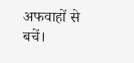अफवाहों से बचें।